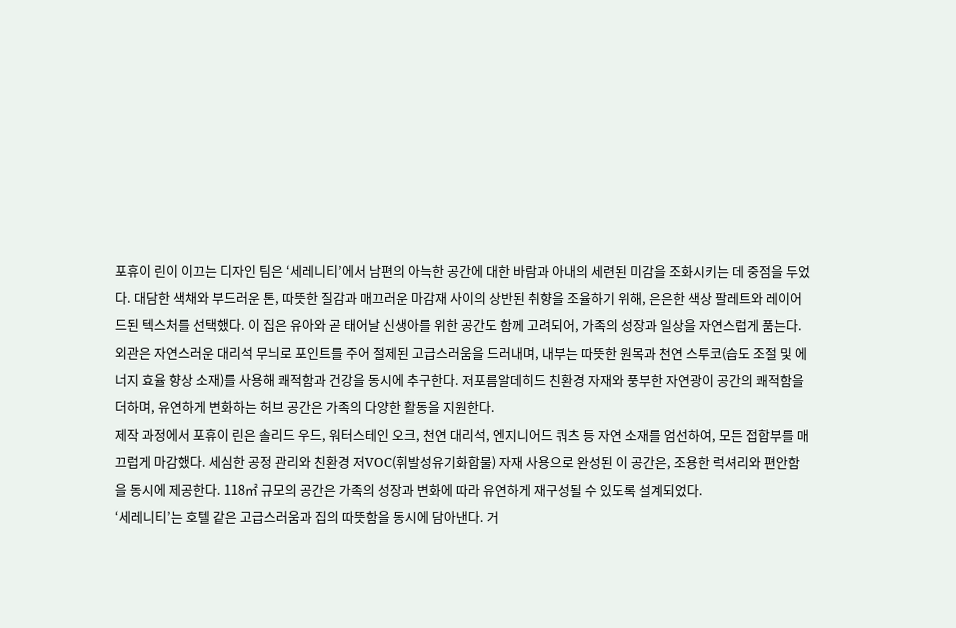포휴이 린이 이끄는 디자인 팀은 ‘세레니티’에서 남편의 아늑한 공간에 대한 바람과 아내의 세련된 미감을 조화시키는 데 중점을 두었다. 대담한 색채와 부드러운 톤, 따뜻한 질감과 매끄러운 마감재 사이의 상반된 취향을 조율하기 위해, 은은한 색상 팔레트와 레이어드된 텍스처를 선택했다. 이 집은 유아와 곧 태어날 신생아를 위한 공간도 함께 고려되어, 가족의 성장과 일상을 자연스럽게 품는다.
외관은 자연스러운 대리석 무늬로 포인트를 주어 절제된 고급스러움을 드러내며, 내부는 따뜻한 원목과 천연 스투코(습도 조절 및 에너지 효율 향상 소재)를 사용해 쾌적함과 건강을 동시에 추구한다. 저포름알데히드 친환경 자재와 풍부한 자연광이 공간의 쾌적함을 더하며, 유연하게 변화하는 허브 공간은 가족의 다양한 활동을 지원한다.
제작 과정에서 포휴이 린은 솔리드 우드, 워터스테인 오크, 천연 대리석, 엔지니어드 쿼츠 등 자연 소재를 엄선하여, 모든 접합부를 매끄럽게 마감했다. 세심한 공정 관리와 친환경 저VOC(휘발성유기화합물) 자재 사용으로 완성된 이 공간은, 조용한 럭셔리와 편안함을 동시에 제공한다. 118㎡ 규모의 공간은 가족의 성장과 변화에 따라 유연하게 재구성될 수 있도록 설계되었다.
‘세레니티’는 호텔 같은 고급스러움과 집의 따뜻함을 동시에 담아낸다. 거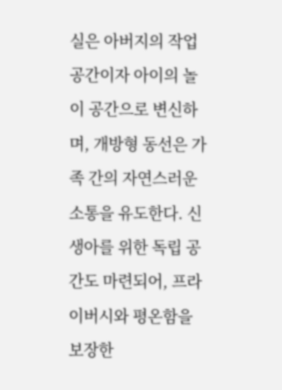실은 아버지의 작업 공간이자 아이의 놀이 공간으로 변신하며, 개방형 동선은 가족 간의 자연스러운 소통을 유도한다. 신생아를 위한 독립 공간도 마련되어, 프라이버시와 평온함을 보장한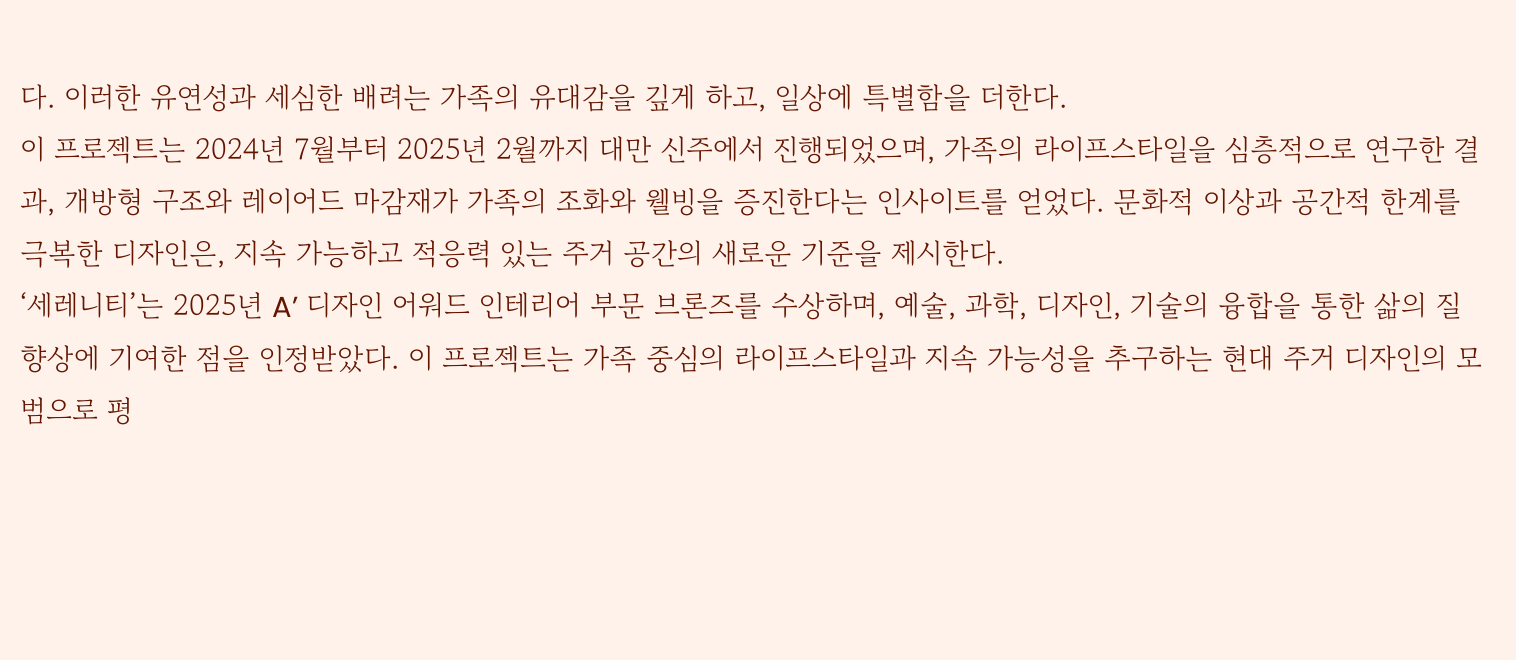다. 이러한 유연성과 세심한 배려는 가족의 유대감을 깊게 하고, 일상에 특별함을 더한다.
이 프로젝트는 2024년 7월부터 2025년 2월까지 대만 신주에서 진행되었으며, 가족의 라이프스타일을 심층적으로 연구한 결과, 개방형 구조와 레이어드 마감재가 가족의 조화와 웰빙을 증진한다는 인사이트를 얻었다. 문화적 이상과 공간적 한계를 극복한 디자인은, 지속 가능하고 적응력 있는 주거 공간의 새로운 기준을 제시한다.
‘세레니티’는 2025년 A’ 디자인 어워드 인테리어 부문 브론즈를 수상하며, 예술, 과학, 디자인, 기술의 융합을 통한 삶의 질 향상에 기여한 점을 인정받았다. 이 프로젝트는 가족 중심의 라이프스타일과 지속 가능성을 추구하는 현대 주거 디자인의 모범으로 평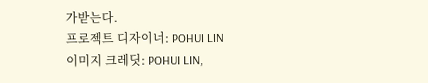가받는다.
프로젝트 디자이너: POHUI LIN
이미지 크레딧: POHUI LIN,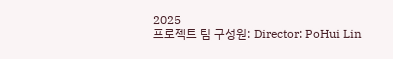2025
프로젝트 팀 구성원: Director: PoHui Lin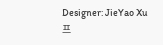Designer: JieYao Xu
프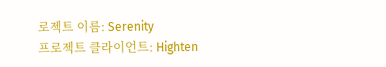로젝트 이름: Serenity
프로젝트 클라이언트: Highten